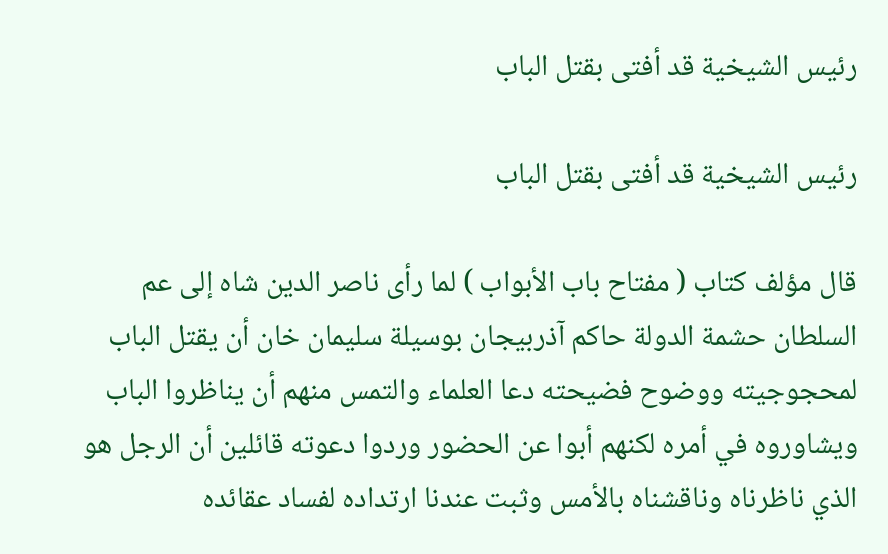رئيس الشيخية قد أفتى بقتل الباب

رئيس الشيخية قد أفتى بقتل الباب

قال مؤلف كتاب ( مفتاح باب الأبواب ) لما رأى ناصر الدين شاه إلى عم  السلطان حشمة الدولة حاكم آذربيجان بوسيلة سليمان خان أن يقتل الباب لمحجوجيته ووضوح فضيحته دعا العلماء والتمس منهم أن يناظروا الباب ويشاوروه في أمره لكنهم أبوا عن الحضور وردوا دعوته قائلين أن الرجل هو الذي ناظرناه وناقشناه بالأمس وثبت عندنا ارتداده لفساد عقائده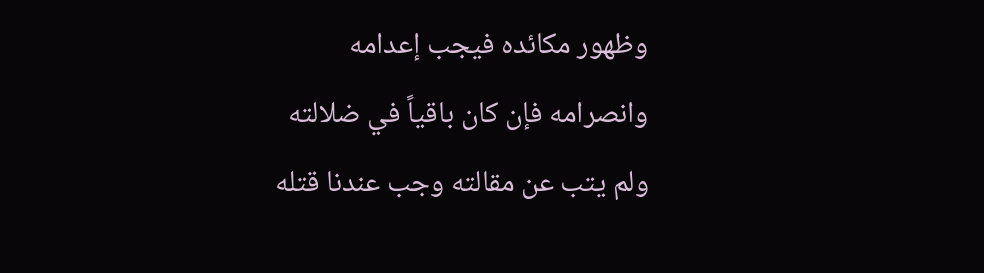وظهور مكائده فيجب إعدامه وانصرامه فإن كان باقياً في ضلالته ولم يتب عن مقالته وجب عندنا قتله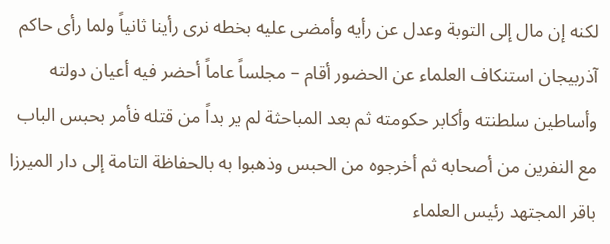لكنه إن مال إلى التوبة وعدل عن رأيه وأمضى عليه بخطه نرى رأينا ثانياً ولما رأى حاكم آذربيجان استنكاف العلماء عن الحضور أقام – مجلساً عاماً أحضر فيه أعيان دولته وأساطين سلطنته وأكابر حكومته ثم بعد المباحثة لم ير بداً من قتله فأمر بحبس الباب مع النفرين من أصحابه ثم أخرجوه من الحبس وذهبوا به بالحفاظة التامة إلى دار الميرزا باقر المجتهد رئيس العلماء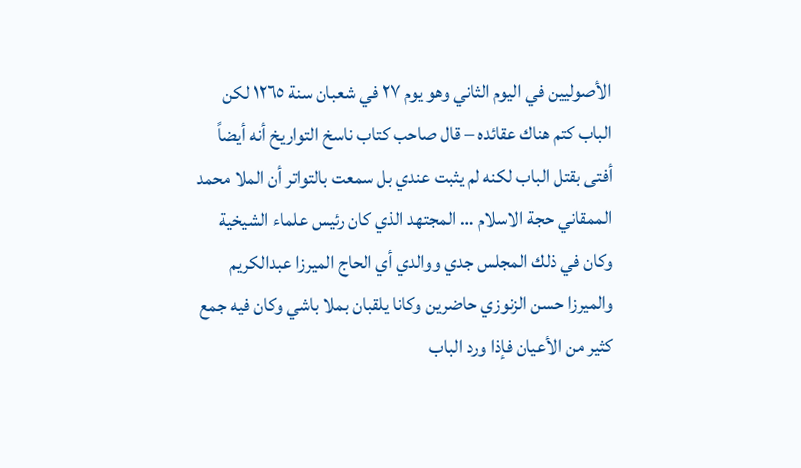الأصوليين في اليوم الثاني وهو يوم ٢٧ في شعبان سنة ١٢٦٥ لكن الباب كتم هناك عقائده – قال صاحب كتاب ناسخ التواريخ أنه أيضاً أفتى بقتل الباب لكنه لم يثبت عندي بل سمعت بالتواتر أن الملا محمد الممقاني حجة الاسلام … المجتهد الذي كان رئيس علماء الشيخية وكان في ذلك المجلس جدي ووالدي أي الحاج الميرزا عبدالكريم والميرزا حسن الزنوزي حاضرين وكانا يلقبان بملا باشي وكان فيه جمع كثير من الأعيان فإذا ورد الباب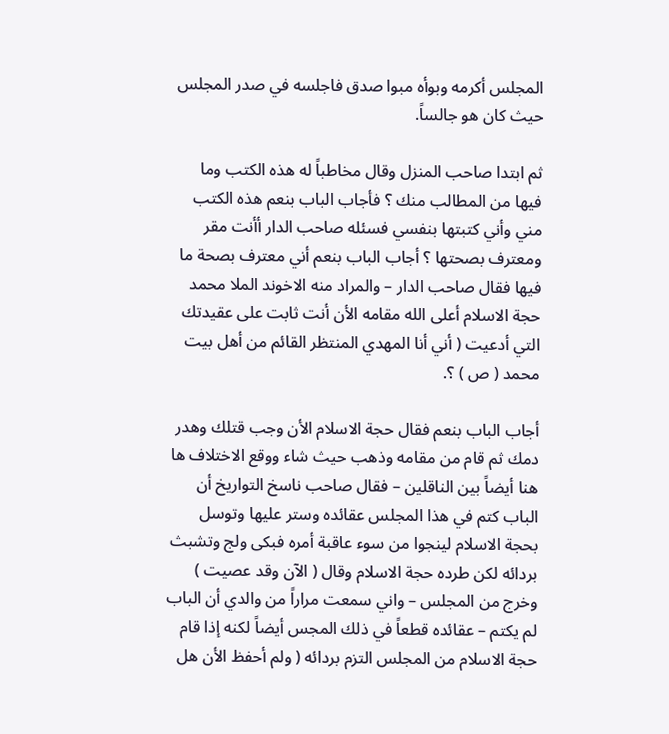المجلس أكرمه وبوأه مبوا صدق فاجلسه في صدر المجلس حيث كان هو جالساً.

ثم ابتدا صاحب المنزل وقال مخاطباً له هذه الكتب وما فيها من المطالب منك ؟ فأجاب الباب بنعم هذه الكتب مني وأني كتبتها بنفسي فسئله صاحب الدار أأنت مقر ومعترف بصحتها ؟ أجاب الباب بنعم أني معترف بصحة ما فيها فقال صاحب الدار – والمراد منه الاخوند الملا محمد حجة الاسلام أعلى الله مقامه الأن أنت ثابت على عقيدتك التي أدعيت ( أني أنا المهدي المنتظر القائم من أهل بيت محمد ( ص ) ؟.

أجاب الباب بنعم فقال حجة الاسلام الأن وجب قتلك وهدر دمك ثم قام من مقامه وذهب حيث شاء ووقع الاختلاف ها هنا أيضاً بين الناقلين – فقال صاحب ناسخ التواريخ أن الباب كتم في هذا المجلس عقائده وستر عليها وتوسل بحجة الاسلام لينجوا من سوء عاقبة أمره فبكى ولج وتشبث بردائه لكن طرده حجة الاسلام وقال ( الآن وقد عصيت ) وخرج من المجلس – واني سمعت مراراً من والدي أن الباب لم يكتم – عقائده قطعاً في ذلك المجس أيضاً لكنه إذا قام حجة الاسلام من المجلس التزم بردائه ( ولم أحفظ الأن هل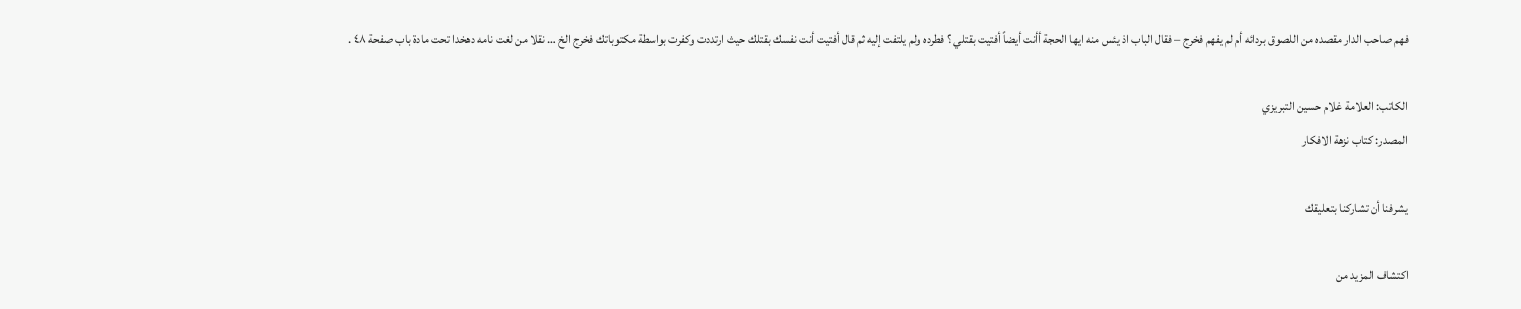فهم صاحب الدار مقصده من اللصوق بردائه أم لم يفهم فخرج – فقال الباب اذ يئس منه ايها الحجة أأنت أيضاً أفتيت بقتلي ؟ فطرده ولم يلتفت إليه ثم قال أفتيت أنت نفسك بقتلك حيث ارتددت وكفرت بواسطة مكتوباتك فخرج الخ … نقلا من لغت نامه دهخدا تحت مادة باب صفحة ٤٨ .

الكاتب: العلامة غلام حسين التبريزي
المصدر: كتاب نزهة الافكار

يشرفنا أن تشاركنا بتعليقك

اكتشاف المزيد من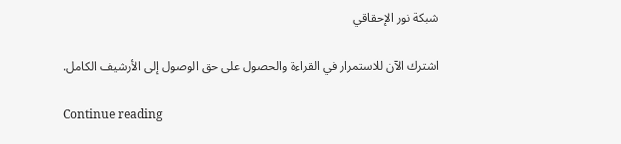شبكة نور الإحقاقي

اشترك الآن للاستمرار في القراءة والحصول على حق الوصول إلى الأرشيف الكامل.

Continue reading